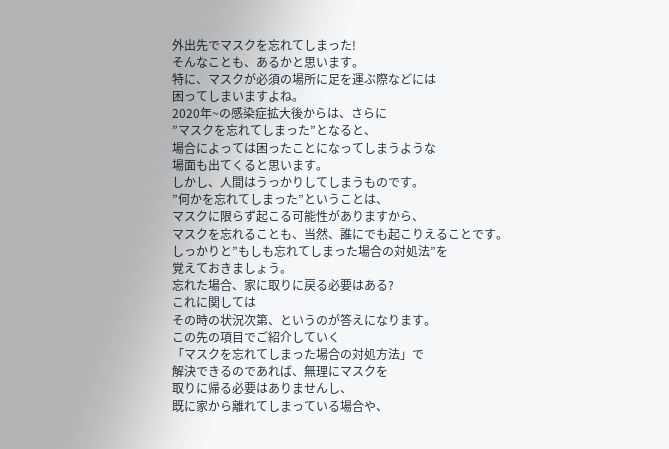外出先でマスクを忘れてしまった!
そんなことも、あるかと思います。
特に、マスクが必須の場所に足を運ぶ際などには
困ってしまいますよね。
2020年~の感染症拡大後からは、さらに
”マスクを忘れてしまった”となると、
場合によっては困ったことになってしまうような
場面も出てくると思います。
しかし、人間はうっかりしてしまうものです。
”何かを忘れてしまった”ということは、
マスクに限らず起こる可能性がありますから、
マスクを忘れることも、当然、誰にでも起こりえることです。
しっかりと”もしも忘れてしまった場合の対処法”を
覚えておきましょう。
忘れた場合、家に取りに戻る必要はある?
これに関しては
その時の状況次第、というのが答えになります。
この先の項目でご紹介していく
「マスクを忘れてしまった場合の対処方法」で
解決できるのであれば、無理にマスクを
取りに帰る必要はありませんし、
既に家から離れてしまっている場合や、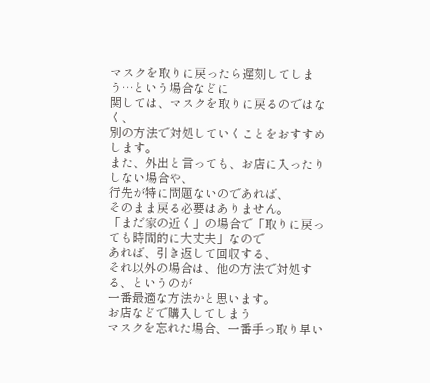マスクを取りに戻ったら遅刻してしまう…という場合などに
関しては、マスクを取りに戻るのではなく、
別の方法で対処していくことをおすすめします。
また、外出と言っても、お店に入ったりしない場合や、
行先が特に問題ないのであれば、
そのまま戻る必要はありません。
「まだ家の近く」の場合で「取りに戻っても時間的に大丈夫」なので
あれば、引き返して回収する、
それ以外の場合は、他の方法で対処する、というのが
一番最適な方法かと思います。
お店などで購入してしまう
マスクを忘れた場合、一番手っ取り早い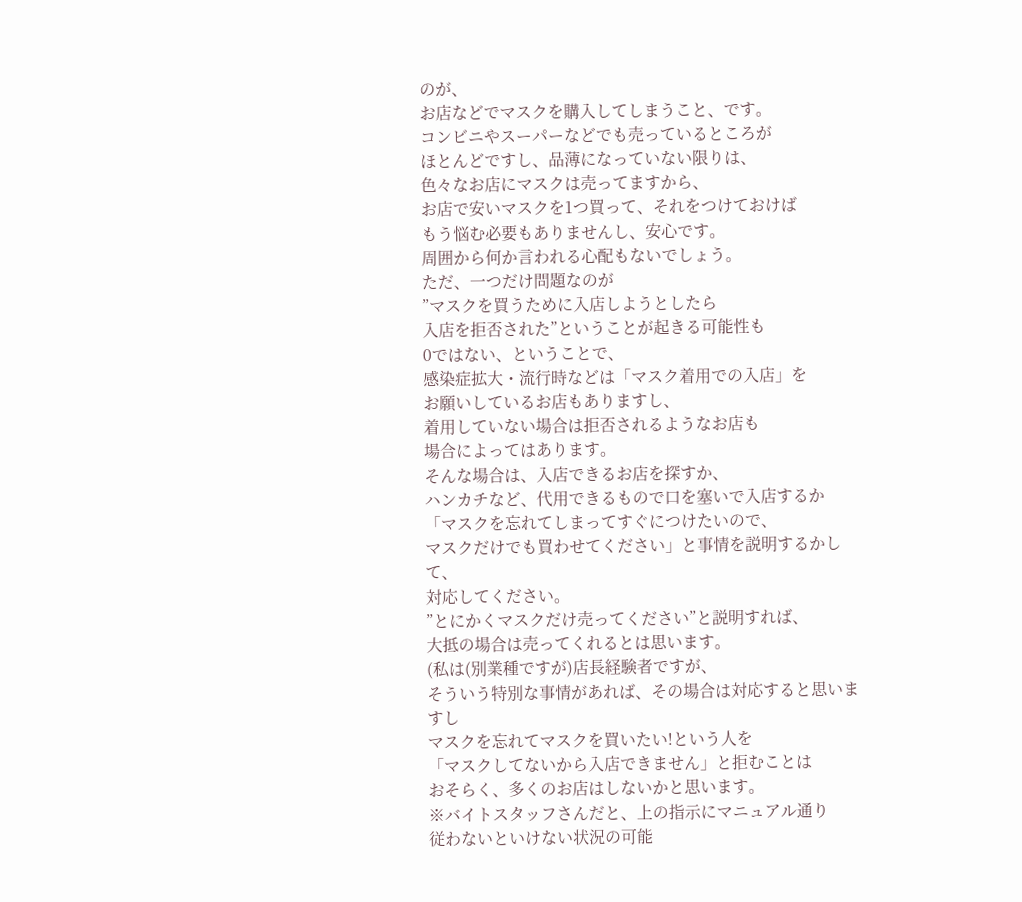のが、
お店などでマスクを購入してしまうこと、です。
コンビニやスーパーなどでも売っているところが
ほとんどですし、品薄になっていない限りは、
色々なお店にマスクは売ってますから、
お店で安いマスクを1つ買って、それをつけておけば
もう悩む必要もありませんし、安心です。
周囲から何か言われる心配もないでしょう。
ただ、一つだけ問題なのが
”マスクを買うために入店しようとしたら
入店を拒否された”ということが起きる可能性も
0ではない、ということで、
感染症拡大・流行時などは「マスク着用での入店」を
お願いしているお店もありますし、
着用していない場合は拒否されるようなお店も
場合によってはあります。
そんな場合は、入店できるお店を探すか、
ハンカチなど、代用できるもので口を塞いで入店するか
「マスクを忘れてしまってすぐにつけたいので、
マスクだけでも買わせてください」と事情を説明するかして、
対応してください。
”とにかくマスクだけ売ってください”と説明すれば、
大抵の場合は売ってくれるとは思います。
(私は(別業種ですが)店長経験者ですが、
そういう特別な事情があれば、その場合は対応すると思いますし
マスクを忘れてマスクを買いたい!という人を
「マスクしてないから入店できません」と拒むことは
おそらく、多くのお店はしないかと思います。
※バイトスタッフさんだと、上の指示にマニュアル通り
従わないといけない状況の可能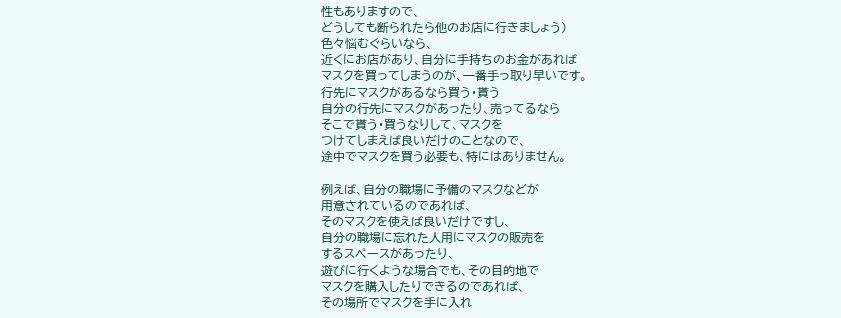性もありますので、
どうしても断られたら他のお店に行きましょう)
色々悩むぐらいなら、
近くにお店があり、自分に手持ちのお金があれば
マスクを買ってしまうのが、一番手っ取り早いです。
行先にマスクがあるなら買う・貰う
自分の行先にマスクがあったり、売ってるなら
そこで貰う・買うなりして、マスクを
つけてしまえば良いだけのことなので、
途中でマスクを買う必要も、特にはありません。

例えば、自分の職場に予備のマスクなどが
用意されているのであれば、
そのマスクを使えば良いだけですし、
自分の職場に忘れた人用にマスクの販売を
するスペースがあったり、
遊びに行くような場合でも、その目的地で
マスクを購入したりできるのであれば、
その場所でマスクを手に入れ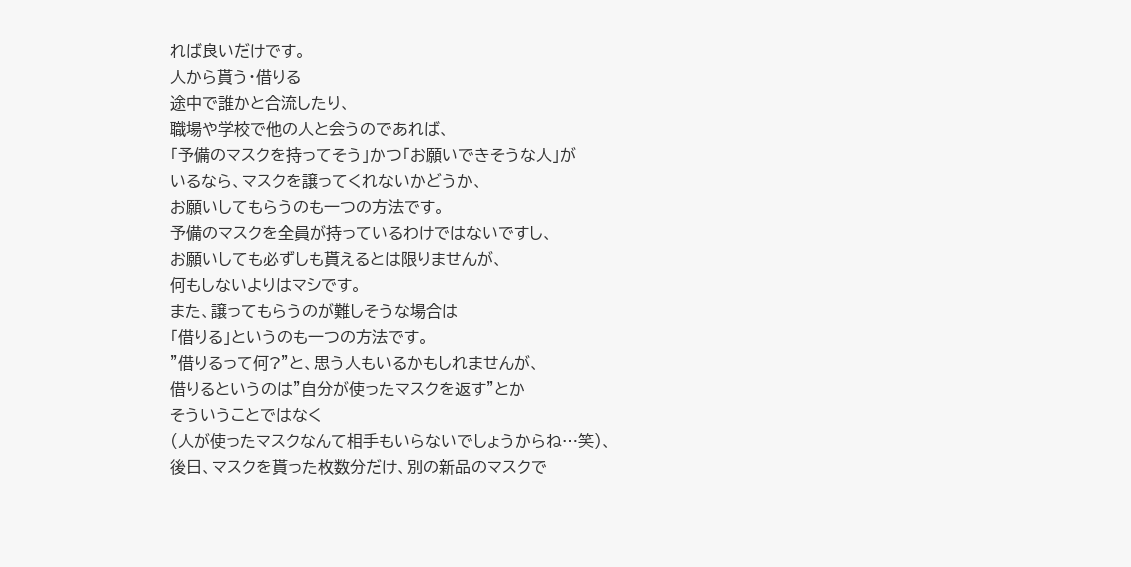れば良いだけです。
人から貰う・借りる
途中で誰かと合流したり、
職場や学校で他の人と会うのであれば、
「予備のマスクを持ってそう」かつ「お願いできそうな人」が
いるなら、マスクを譲ってくれないかどうか、
お願いしてもらうのも一つの方法です。
予備のマスクを全員が持っているわけではないですし、
お願いしても必ずしも貰えるとは限りませんが、
何もしないよりはマシです。
また、譲ってもらうのが難しそうな場合は
「借りる」というのも一つの方法です。
”借りるって何?”と、思う人もいるかもしれませんが、
借りるというのは”自分が使ったマスクを返す”とか
そういうことではなく
(人が使ったマスクなんて相手もいらないでしょうからね…笑)、
後日、マスクを貰った枚数分だけ、別の新品のマスクで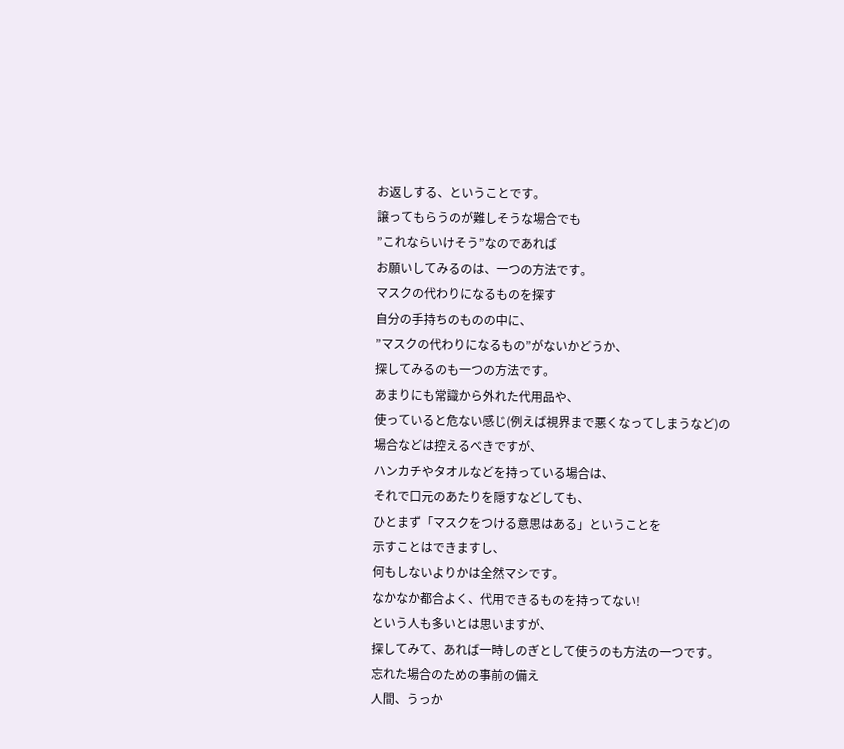お返しする、ということです。
譲ってもらうのが難しそうな場合でも
”これならいけそう”なのであれば
お願いしてみるのは、一つの方法です。
マスクの代わりになるものを探す
自分の手持ちのものの中に、
”マスクの代わりになるもの”がないかどうか、
探してみるのも一つの方法です。
あまりにも常識から外れた代用品や、
使っていると危ない感じ(例えば視界まで悪くなってしまうなど)の
場合などは控えるべきですが、
ハンカチやタオルなどを持っている場合は、
それで口元のあたりを隠すなどしても、
ひとまず「マスクをつける意思はある」ということを
示すことはできますし、
何もしないよりかは全然マシです。
なかなか都合よく、代用できるものを持ってない!
という人も多いとは思いますが、
探してみて、あれば一時しのぎとして使うのも方法の一つです。
忘れた場合のための事前の備え
人間、うっか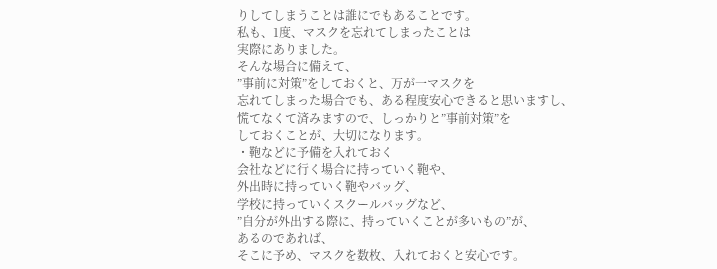りしてしまうことは誰にでもあることです。
私も、1度、マスクを忘れてしまったことは
実際にありました。
そんな場合に備えて、
”事前に対策”をしておくと、万が一マスクを
忘れてしまった場合でも、ある程度安心できると思いますし、
慌てなくて済みますので、しっかりと”事前対策”を
しておくことが、大切になります。
・鞄などに予備を入れておく
会社などに行く場合に持っていく鞄や、
外出時に持っていく鞄やバッグ、
学校に持っていくスクールバッグなど、
”自分が外出する際に、持っていくことが多いもの”が、
あるのであれば、
そこに予め、マスクを数枚、入れておくと安心です。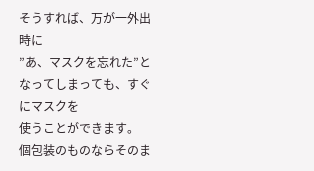そうすれば、万が一外出時に
”あ、マスクを忘れた”となってしまっても、すぐにマスクを
使うことができます。
個包装のものならそのま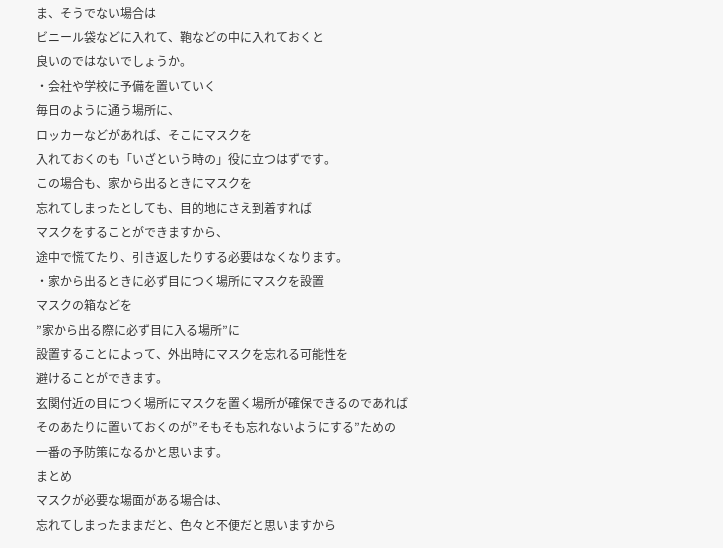ま、そうでない場合は
ビニール袋などに入れて、鞄などの中に入れておくと
良いのではないでしょうか。
・会社や学校に予備を置いていく
毎日のように通う場所に、
ロッカーなどがあれば、そこにマスクを
入れておくのも「いざという時の」役に立つはずです。
この場合も、家から出るときにマスクを
忘れてしまったとしても、目的地にさえ到着すれば
マスクをすることができますから、
途中で慌てたり、引き返したりする必要はなくなります。
・家から出るときに必ず目につく場所にマスクを設置
マスクの箱などを
”家から出る際に必ず目に入る場所”に
設置することによって、外出時にマスクを忘れる可能性を
避けることができます。
玄関付近の目につく場所にマスクを置く場所が確保できるのであれば
そのあたりに置いておくのが”そもそも忘れないようにする”ための
一番の予防策になるかと思います。
まとめ
マスクが必要な場面がある場合は、
忘れてしまったままだと、色々と不便だと思いますから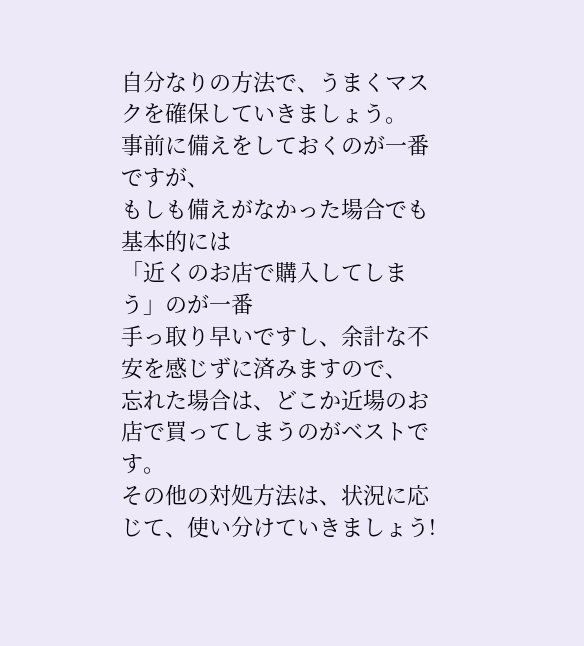自分なりの方法で、うまくマスクを確保していきましょう。
事前に備えをしておくのが一番ですが、
もしも備えがなかった場合でも基本的には
「近くのお店で購入してしまう」のが一番
手っ取り早いですし、余計な不安を感じずに済みますので、
忘れた場合は、どこか近場のお店で買ってしまうのがベストです。
その他の対処方法は、状況に応じて、使い分けていきましょう!